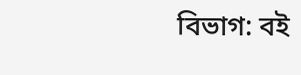বিভাগ: বই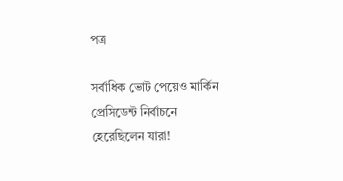পত্র

সর্বাধিক ভোট পেয়েও মার্কিন প্রেসিডেন্ট নির্বাচনে হেরেছিলেন যারা!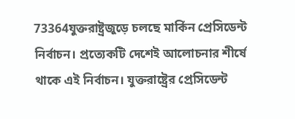73364যুক্তরাষ্ট্রজুড়ে চলছে মার্কিন প্রেসিডেন্ট নির্বাচন। প্রত্যেকটি দেশেই আলোচনার শীর্ষে থাকে এই নির্বাচন। যুক্তরাষ্ট্রের প্রেসিডেন্ট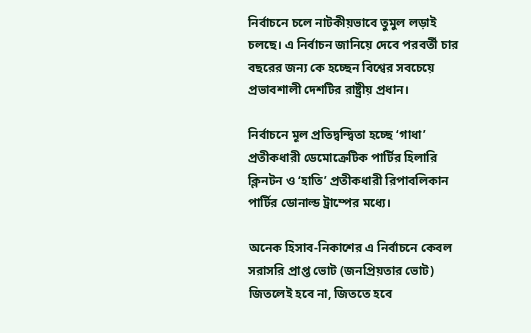নির্বাচনে চলে নাটকীয়ভাবে তুমুল লড়াই চলছে। এ নির্বাচন জানিয়ে দেবে পরবর্তী চার বছরের জন্য কে হচ্ছেন বিশ্বের সবচেয়ে প্রভাবশালী দেশটির রাষ্ট্রীয় প্রধান।

নির্বাচনে মূল প্রতিদ্বন্দ্বিতা হচ্ছে ‘গাধা’ প্রতীকধারী ডেমোক্রেটিক পার্টির হিলারি ক্লিনটন ও ‘হাতি’ প্রতীকধারী রিপাবলিকান পার্টির ডোনাল্ড ট্রাম্পের মধ্যে।

অনেক হিসাব-নিকাশের এ নির্বাচনে কেবল সরাসরি প্রাপ্ত ভোট (জনপ্রিয়তার ভোট) জিতলেই হবে না, জিততে হবে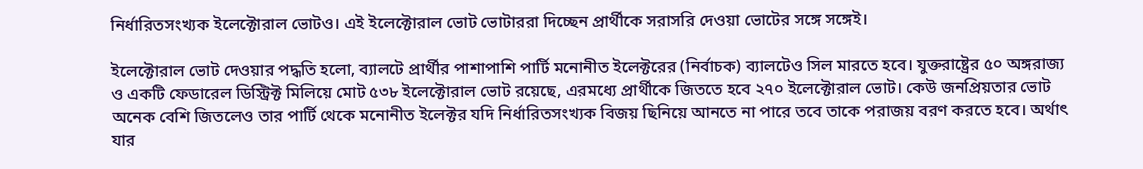নির্ধারিতসংখ্যক ইলেক্টোরাল ভোটও। এই ইলেক্টোরাল ভোট ভোটাররা দিচ্ছেন প্রার্থীকে সরাসরি দেওয়া ভোটের সঙ্গে সঙ্গেই।

ইলেক্টোরাল ভোট দেওয়ার পদ্ধতি হলো, ব্যালটে প্রার্থীর পাশাপাশি পার্টি মনোনীত ইলেক্টরের (নির্বাচক) ব্যালটেও সিল মারতে হবে। যুক্তরাষ্ট্রের ৫০ অঙ্গরাজ্য ও একটি ফেডারেল ডিস্ট্রিক্ট মিলিয়ে মোট ৫৩৮ ইলেক্টোরাল ভোট রয়েছে, এরমধ্যে প্রার্থীকে জিততে হবে ২৭০ ইলেক্টোরাল ভোট। কেউ জনপ্রিয়তার ভোট অনেক বেশি জিতলেও তার পার্টি থেকে মনোনীত ইলেক্টর যদি নির্ধারিতসংখ্যক বিজয় ছিনিয়ে আনতে না পারে তবে তাকে পরাজয় বরণ করতে হবে। অর্থাৎ যার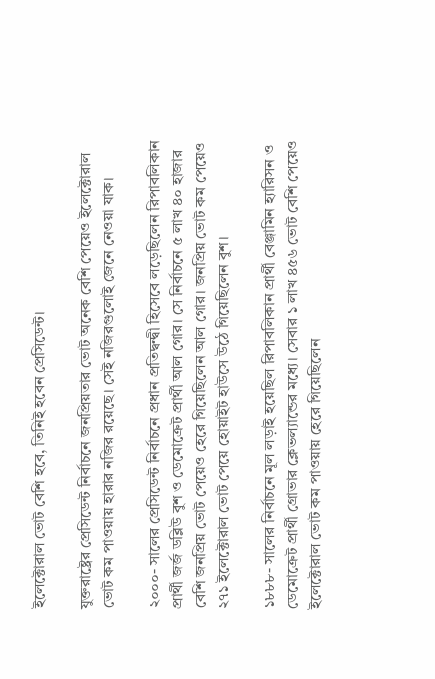ইলেক্টোরাল ভোট বেশি হবে, তিনিই হবেন প্রেসিডেন্ট।

যুক্তরাষ্ট্রের প্রেসিডেন্ট নির্বাচনে জনপ্রিয়তার ভোট অনেক বেশি পেয়েও ইলেক্টোরাল ভোট কম পাওয়ায় হারার নজির রয়েছে। সেই নজিরগুলোই জেনে নেওয়া যাক।

২০০০- সালের প্রেসিডেন্ট নির্বাচনে প্রধান প্রতিদ্বন্দ্বী হিসেবে লড়েছিলেন রিপাবলিকান প্রার্থী জর্জ ডব্লিউ বুশ ও ডেমোক্রেট প্রার্থী আল গোর। সে নির্বাচনে ৫ লাখ ৪০ হাজার বেশি জনপ্রিয় ভোট পেয়েও হেরে গিয়েছিলেন আল গোর। জনপ্রিয় ভোট কম পেয়েও ২৭১ ইলেক্টোরাল ভোট পেয়ে হোয়াইট হাউসে উঠে গিয়েছিলেন বুশ।

১৮৮৮- সালের নির্বাচনে মূল লড়াই হয়েছিল রিপাবলিকান প্রার্থী বেঞ্জামিন হ্যারিসন ও ডেমোক্রেট প্রার্থী গ্রোভার ক্লেভল্যান্ডের মধ্যে। সেবার ১ লাখ ৪৫৬ ভোট বেশি পেয়েও ইলেক্টোরাল ভোট কম পাওয়ায় হেরে গিয়েছিলেন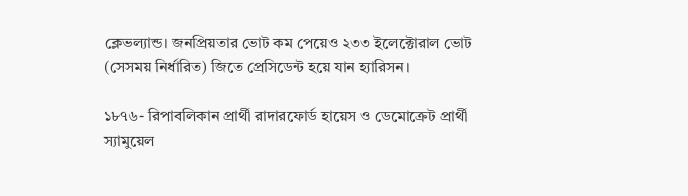ক্লেভল্যান্ড। জনপ্রিয়তার ভোট কম পেয়েও ২৩৩ ইলেক্টোরাল ভোট (সেসময় নির্ধারিত) জিতে প্রেসিডেন্ট হয়ে যান হ্যারিসন।

১৮৭৬- রিপাবলিকান প্রার্থী রাদারফোর্ড হায়েস ও ডেমোক্রেট প্রার্থী স্যামুয়েল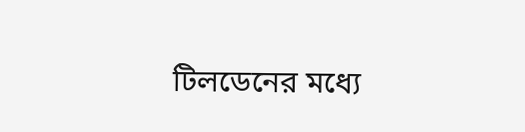টিলডেনের মধ্যে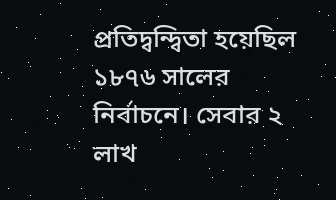প্রতিদ্বন্দ্বিতা হয়েছিল ১৮৭৬ সালের নির্বাচনে। সেবার ২ লাখ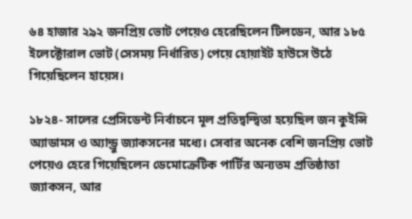৬৪ হাজার ২৯২ জনপ্রিয় ভোট পেয়েও হেরেছিলেন টিলডেন, আর ১৮৫ ইলেক্টোরাল ভোট (সেসময় নির্ধারিত) পেয়ে হোয়াইট হাউসে উঠে গিয়েছিলেন হায়েস।

১৮২৪- সালের প্রেসিডেন্ট নির্বাচনে মূল প্রতিদ্বন্দ্বিতা হয়েছিল জন কুইন্সি অ্যাডামস ও অ্যান্ড্রু জ্যাকসনের মধ্যে। সেবার অনেক বেশি জনপ্রিয় ভোট পেয়েও হেরে গিয়েছিলেন ডেমোক্রেটিক পার্টির অন্যতম প্রতিষ্ঠাতা জ্যাকসন, আর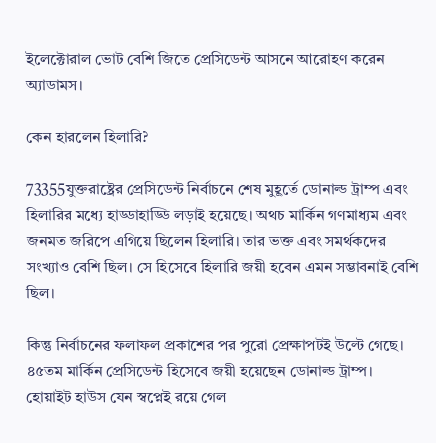ইলেক্টোরাল ভোট বেশি জিতে প্রেসিডেন্ট আসনে আরোহণ করেন অ্যাডামস।

কেন হারলেন হিলারি?

73355যুক্তরাষ্ট্রের প্রেসিডেন্ট নির্বাচনে শেষ মুহূর্তে ডোনাল্ড ট্রাম্প এবং হিলারির মধ্যে হাড্ডাহাড্ডি লড়াই হয়েছে। অথচ মার্কিন গণমাধ্যম এবং জনমত জরিপে এগিয়ে ছিলেন হিলারি। তার ভক্ত এবং সমর্থকদের সংখ্যাও বেশি ছিল। সে হিসেবে হিলারি জয়ী হবেন এমন সম্ভাবনাই বেশি ছিল।

কিন্তু নির্বাচনের ফলাফল প্রকাশের পর পুরো প্রেক্ষাপটই উল্টে গেছে। ৪৫তম মার্কিন প্রেসিডেন্ট হিসেবে জয়ী হয়েছেন ডোনাল্ড ট্রাম্প। হোয়াইট হাউস যেন স্বপ্নেই রয়ে গেল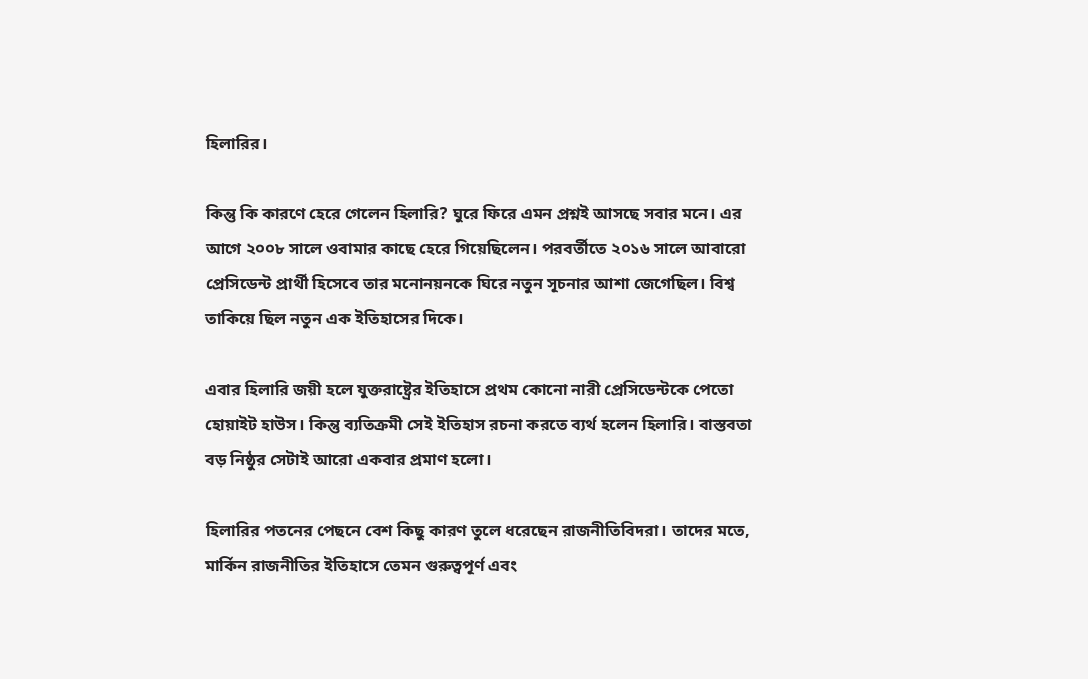হিলারির।

কিন্তু কি কারণে হেরে গেলেন হিলারি? ঘুরে ফিরে এমন প্রশ্নই আসছে সবার মনে। এর আগে ২০০৮ সালে ওবামার কাছে হেরে গিয়েছিলেন। পরবর্তীতে ২০১৬ সালে আবারো প্রেসিডেন্ট প্রার্থী হিসেবে তার মনোনয়নকে ঘিরে নতুন সূচনার আশা জেগেছিল। বিশ্ব তাকিয়ে ছিল নতুন এক ইতিহাসের দিকে।

এবার হিলারি জয়ী হলে যুক্তরাষ্ট্রের ইতিহাসে প্রথম কোনো নারী প্রেসিডেন্টকে পেতো হোয়াইট হাউস। কিন্তু ব্যতিক্রমী সেই ইতিহাস রচনা করতে ব্যর্থ হলেন হিলারি। বাস্তবতা বড় নিষ্ঠুর সেটাই আরো একবার প্রমাণ হলো।

হিলারির পতনের পেছনে বেশ কিছু কারণ তুলে ধরেছেন রাজনীতিবিদরা। তাদের মতে, মার্কিন রাজনীতির ইতিহাসে তেমন গুরুত্বপূর্ণ এবং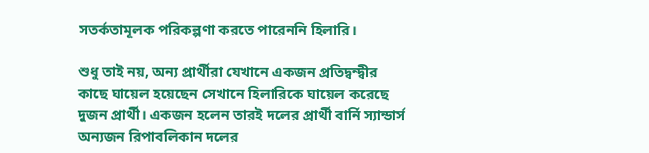সতর্কতামূলক পরিকল্পণা করতে পারেননি হিলারি।

শুধু তাই নয়, অন্য প্রার্থীরা যেখানে একজন প্রতিদ্বন্দ্বীর কাছে ঘায়েল হয়েছেন সেখানে হিলারিকে ঘায়েল করেছে দুজন প্রার্থী। একজন হলেন তারই দলের প্রার্থী বার্নি স্যান্ডার্স অন্যজন রিপাবলিকান দলের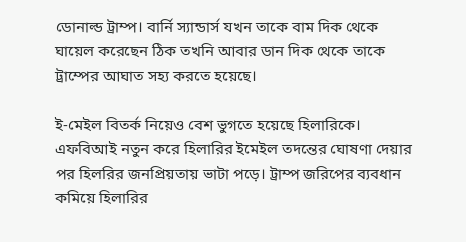ডোনাল্ড ট্রাম্প। বার্নি স্যান্ডার্স যখন তাকে বাম দিক থেকে ঘায়েল করেছেন ঠিক তখনি আবার ডান দিক থেকে তাকে ট্রাম্পের আঘাত সহ্য করতে হয়েছে।

ই-মেইল বিতর্ক নিয়েও বেশ ভুগতে হয়েছে হিলারিকে। এফবিআই নতুন করে হিলারির ইমেইল তদন্তের ঘোষণা দেয়ার পর হিলরির জনপ্রিয়তায় ভাটা পড়ে। ট্রাম্প জরিপের ব্যবধান কমিয়ে হিলারির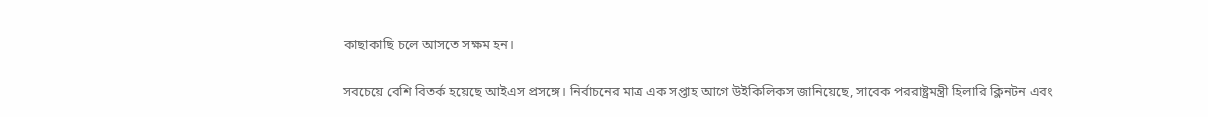কাছাকাছি চলে আসতে সক্ষম হন।

সবচেয়ে বেশি বিতর্ক হয়েছে আইএস প্রসঙ্গে। নির্বাচনের মাত্র এক সপ্তাহ আগে উইকিলিকস জানিয়েছে, সাবেক পররাষ্ট্রমন্ত্রী হিলারি ক্লিনটন এবং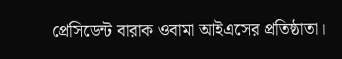প্রেসিডেন্ট বারাক ওবামা আইএসের প্রতিষ্ঠাতা।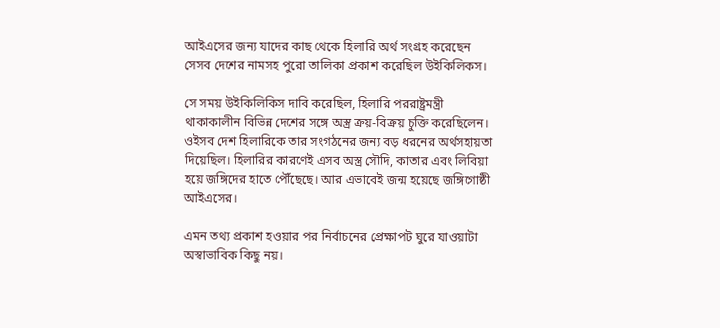আইএসের জন্য যাদের কাছ থেকে হিলারি অর্থ সংগ্রহ করেছেন সেসব দেশের নামসহ পুরো তালিকা প্রকাশ করেছিল উইকিলিকস।

সে সময় উইকিলিকিস দাবি করেছিল, হিলারি পররাষ্ট্রমন্ত্রী থাকাকালীন বিভিন্ন দেশের সঙ্গে অস্ত্র ক্রয়-বিক্রয় চুক্তি করেছিলেন। ওইসব দেশ হিলারিকে তার সংগঠনের জন্য বড় ধরনের অর্থসহায়তা দিয়েছিল। হিলারির কারণেই এসব অস্ত্র সৌদি, কাতার এবং লিবিয়া হয়ে জঙ্গিদের হাতে পৌঁছেছে। আর এভাবেই জন্ম হয়েছে জঙ্গিগোষ্ঠী আইএসের।

এমন তথ্য প্রকাশ হওয়ার পর নির্বাচনের প্রেক্ষাপট ঘুরে যাওয়াটা অস্বাভাবিক কিছু নয়।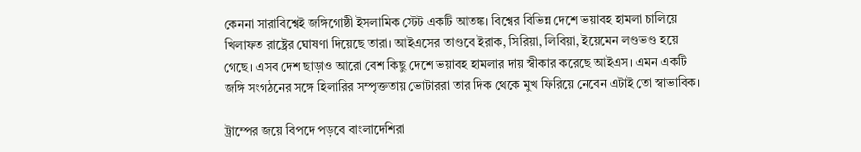কেননা সারাবিশ্বেই জঙ্গিগোষ্ঠী ইসলামিক স্টেট একটি আতঙ্ক। বিশ্বের বিভিন্ন দেশে ভয়াবহ হামলা চালিয়ে খিলাফত রাষ্ট্রের ঘোষণা দিয়েছে তারা। আইএসের তাণ্ডবে ইরাক, সিরিয়া, লিবিয়া, ইয়েমেন লণ্ডভণ্ড হয়ে গেছে। এসব দেশ ছাড়াও আরো বেশ কিছু দেশে ভয়াবহ হামলার দায় স্বীকার করেছে আইএস। এমন একটি জঙ্গি সংগঠনের সঙ্গে হিলারির সম্পৃক্ততায় ভোটাররা তার দিক থেকে মুখ ফিরিয়ে নেবেন এটাই তো স্বাভাবিক।

ট্রাম্পের জয়ে বিপদে পড়বে বাংলাদেশিরা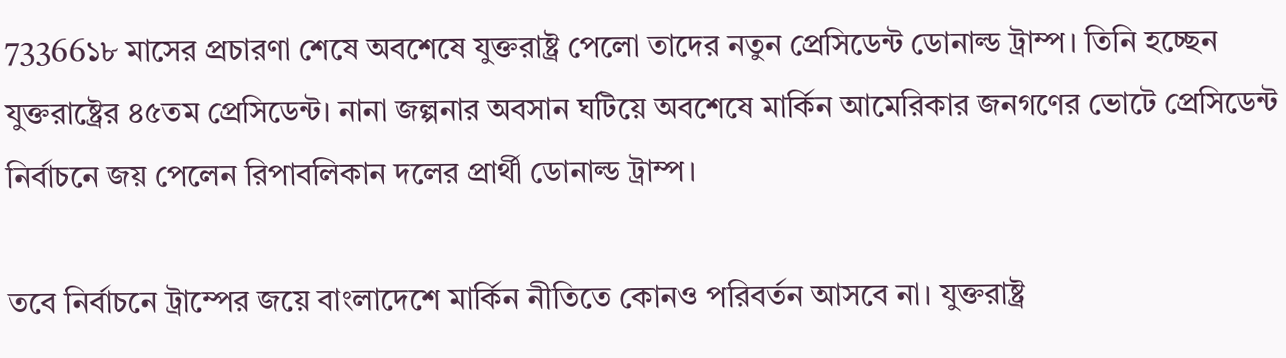73366১৮ মাসের প্রচারণা শেষে অবশেষে যুক্তরাষ্ট্র পেলো তাদের নতুন প্রেসিডেন্ট ডোনাল্ড ট্রাম্প। তিনি হচ্ছেন যুক্তরাষ্ট্রের ৪৫তম প্রেসিডেন্ট। নানা জল্পনার অবসান ঘটিয়ে অবশেষে মার্কিন আমেরিকার জনগণের ভোটে প্রেসিডেন্ট নির্বাচনে জয় পেলেন রিপাবলিকান দলের প্রার্থী ডোনাল্ড ট্রাম্প।

তবে নির্বাচনে ট্রাম্পের জয়ে বাংলাদেশে মার্কিন নীতিতে কোনও পরিবর্তন আসবে না। যুক্তরাষ্ট্র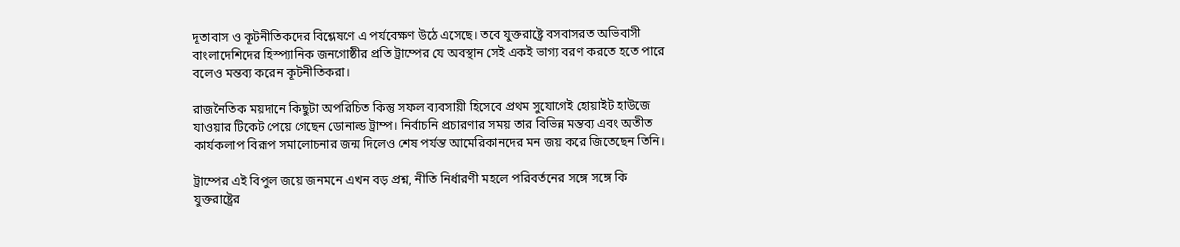দূতাবাস ও কূটনীতিকদের বিশ্লেষণে এ পর্যবেক্ষণ উঠে এসেছে। তবে যুক্তরাষ্ট্রে বসবাসরত অভিবাসী বাংলাদেশিদের হিস্প্যানিক জনগোষ্ঠীর প্রতি ট্রাম্পের যে অবস্থান সেই একই ভাগ্য বরণ করতে হতে পারে বলেও মন্তব্য করেন কূটনীতিকরা।

রাজনৈতিক ময়দানে কিছুটা অপরিচিত কিন্তু সফল ব্যবসায়ী হিসেবে প্রথম সুযোগেই হোয়াইট হাউজে যাওয়ার টিকেট পেয়ে গেছেন ডোনাল্ড ট্রাম্প। নির্বাচনি প্রচারণার সময় তার বিভিন্ন মন্তব্য এবং অতীত কার্যকলাপ বিরূপ সমালোচনার জন্ম দিলেও শেষ পর্যন্ত আমেরিকানদের মন জয় করে জিতেছেন তিনি।

ট্রাম্পের এই বিপুল জয়ে জনমনে এখন বড় প্রশ্ন, নীতি নির্ধারণী মহলে পরিবর্তনের সঙ্গে সঙ্গে কি যুক্তরাষ্ট্রের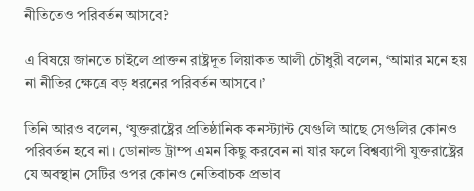নীতিতেও পরিবর্তন আসবে?

এ বিষয়ে জানতে চাইলে প্রাক্তন রাষ্ট্রদূত লিয়াকত আলী চৌধুরী বলেন, ‘আমার মনে হয় না নীতির ক্ষেত্রে বড় ধরনের পরিবর্তন আসবে।’

তিনি আরও বলেন, ‘যুক্তরাষ্ট্রের প্রতিষ্ঠানিক কনস্ট্যান্ট যেগুলি আছে সেগুলির কোনও পরিবর্তন হবে না। ডোনাল্ড ট্রাম্প এমন কিছু করবেন না যার ফলে বিশ্বব্যাপী যুক্তরাষ্ট্রের যে অবস্থান সেটির ওপর কোনও নেতিবাচক প্রভাব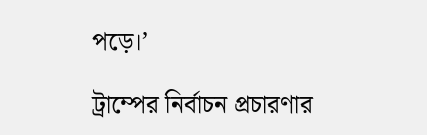পড়ে।’

ট্রাম্পের নির্বাচন প্রচারণার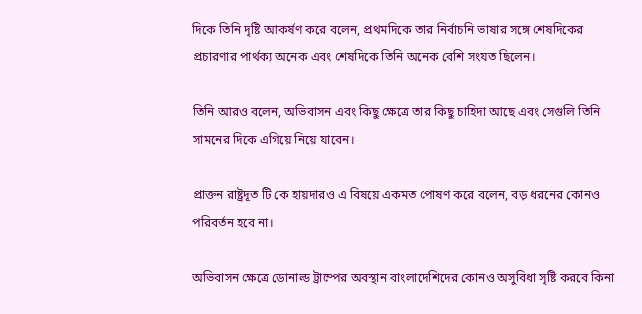দিকে তিনি দৃষ্টি আকর্ষণ করে বলেন, প্রথমদিকে তার নির্বাচনি ভাষার সঙ্গে শেষদিকের প্রচারণার পার্থক্য অনেক এবং শেষদিকে তিনি অনেক বেশি সংযত ছিলেন।

তিনি আরও বলেন, অভিবাসন এবং কিছু ক্ষেত্রে তার কিছু চাহিদা আছে এবং সেগুলি তিনি সামনের দিকে এগিয়ে নিয়ে যাবেন।

প্রাক্তন রাষ্ট্রদূত টি কে হায়দারও এ বিষয়ে একমত পোষণ করে বলেন, বড় ধরনের কোনও পরিবর্তন হবে না।

অভিবাসন ক্ষেত্রে ডোনাল্ড ট্রাম্পের অবস্থান বাংলাদেশিদের কোনও অসুবিধা সৃষ্টি করবে কিনা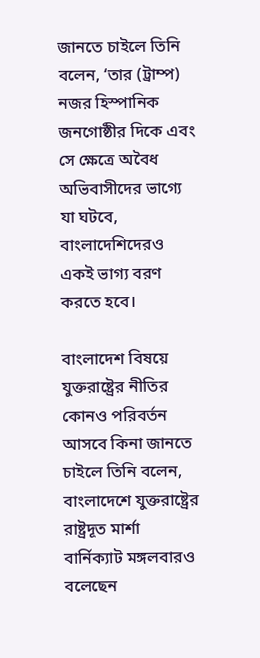জানতে চাইলে তিনি বলেন, ‘তার (ট্রাম্প) নজর হিস্পানিক জনগোষ্ঠীর দিকে এবং সে ক্ষেত্রে অবৈধ অভিবাসীদের ভাগ্যে যা ঘটবে, বাংলাদেশিদেরও একই ভাগ্য বরণ করতে হবে।

বাংলাদেশ বিষয়ে যুক্তরাষ্ট্রের নীতির কোনও পরিবর্তন আসবে কিনা জানতে চাইলে তিনি বলেন, বাংলাদেশে যুক্তরাষ্ট্রের রাষ্ট্রদূত মার্শা বার্নিক্যাট মঙ্গলবারও বলেছেন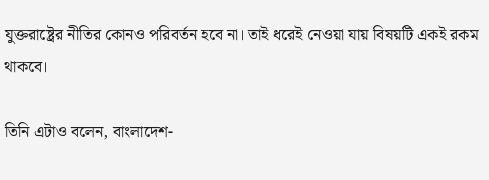যুক্তরাষ্ট্রের নীতির কোনও পরিবর্তন হবে না। তাই ধরেই নেওয়া যায় বিষয়টি একই রকম থাকবে।

তিনি এটাও বলেন, বাংলাদেশ-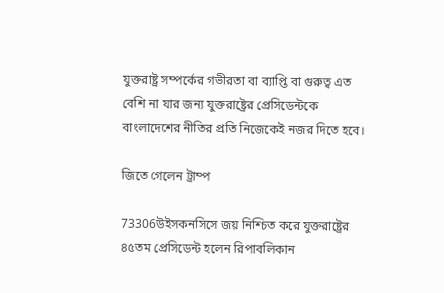যুক্তরাষ্ট্র সম্পর্কের গভীরতা বা ব্যাপ্তি বা গুরুত্ব এত বেশি না যার জন্য যুক্তরাষ্ট্রের প্রেসিডেন্টকে বাংলাদেশের নীতির প্রতি নিজেকেই নজর দিতে হবে।

জিতে গেলেন ট্রাম্প

73306উইসকনসিসে জয় নিশ্চিত করে যুক্তরাষ্ট্রের ৪৫তম প্রেসিডেন্ট হলেন রিপাবলিকান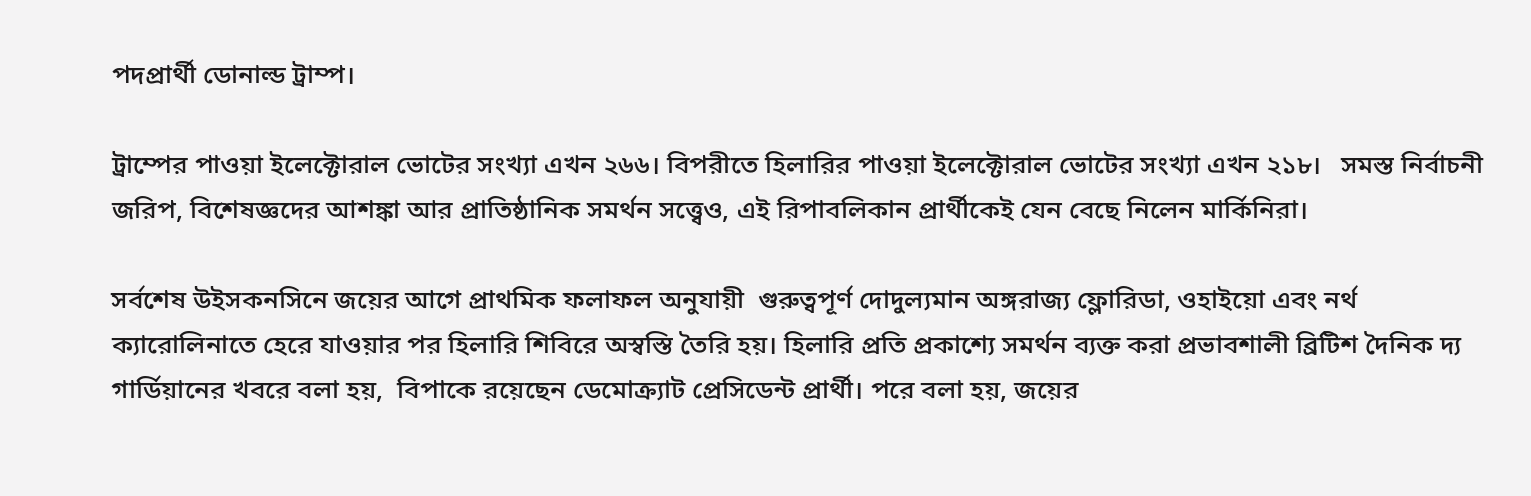পদপ্রার্থী ডোনাল্ড ট্রাম্প।

ট্রাম্পের পাওয়া ইলেক্টোরাল ভোটের সংখ্যা এখন ২৬৬। বিপরীতে হিলারির পাওয়া ইলেক্টোরাল ভোটের সংখ্যা এখন ২১৮।   সমস্ত নির্বাচনী জরিপ, বিশেষজ্ঞদের আশঙ্কা আর প্রাতিষ্ঠানিক সমর্থন সত্ত্বেও, এই রিপাবলিকান প্রার্থীকেই যেন বেছে নিলেন মার্কিনিরা।

সর্বশেষ উইসকনসিনে জয়ের আগে প্রাথমিক ফলাফল অনুযায়ী  গুরুত্বপূর্ণ দোদুল্যমান অঙ্গরাজ্য ফ্লোরিডা, ওহাইয়ো এবং নর্থ ক্যারোলিনাতে হেরে যাওয়ার পর হিলারি শিবিরে অস্বস্তি তৈরি হয়। হিলারি প্রতি প্রকাশ্যে সমর্থন ব্যক্ত করা প্রভাবশালী ব্রিটিশ দৈনিক দ্য গার্ডিয়ানের খবরে বলা হয়,  বিপাকে রয়েছেন ডেমোক্র্যাট প্রেসিডেন্ট প্রার্থী। পরে বলা হয়, জয়ের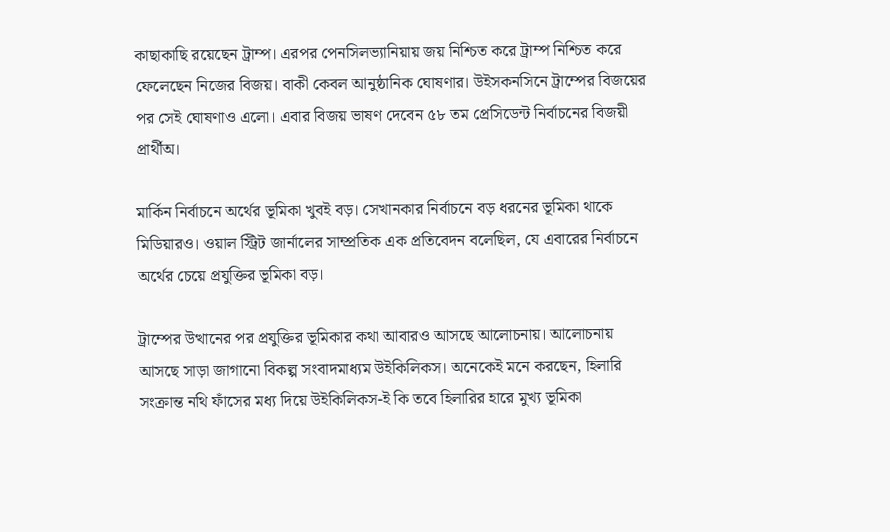কাছাকাছি রয়েছেন ট্রাম্প। এরপর পেনসিলভ্যানিয়ায় জয় নিশ্চিত করে ট্রাম্প নিশ্চিত করে ফেলেছেন নিজের বিজয়। বাকী কেবল আনুষ্ঠানিক ঘোষণার। উইসকনসিনে ট্রাম্পের বিজয়ের পর সেই ঘোষণাও এলো। এবার বিজয় ভাষণ দেবেন ৫৮ তম প্রেসিডেন্ট নির্বাচনের বিজয়ী প্রার্থীঅ।

মার্কিন নির্বাচনে অর্থের ভূমিকা খুবই বড়। সেখানকার নির্বাচনে বড় ধরনের ভূমিকা থাকে মিডিয়ারও। ওয়াল স্ট্রিট জার্নালের সাম্প্রতিক এক প্রতিবেদন বলেছিল, যে এবারের নির্বাচনে অর্থের চেয়ে প্রযুক্তির ভূমিকা বড়।

ট্রাম্পের উত্থানের পর প্রযুক্তির ভূমিকার কথা আবারও আসছে আলোচনায়। আলোচনায় আসছে সাড়া জাগানো বিকল্প সংবাদমাধ্যম উইকিলিকস। অনেকেই মনে করছেন, হিলারি সংক্রান্ত নথি ফাঁসের মধ্য দিয়ে উইকিলিকস-ই কি তবে হিলারির হারে মুখ্য ভূমিকা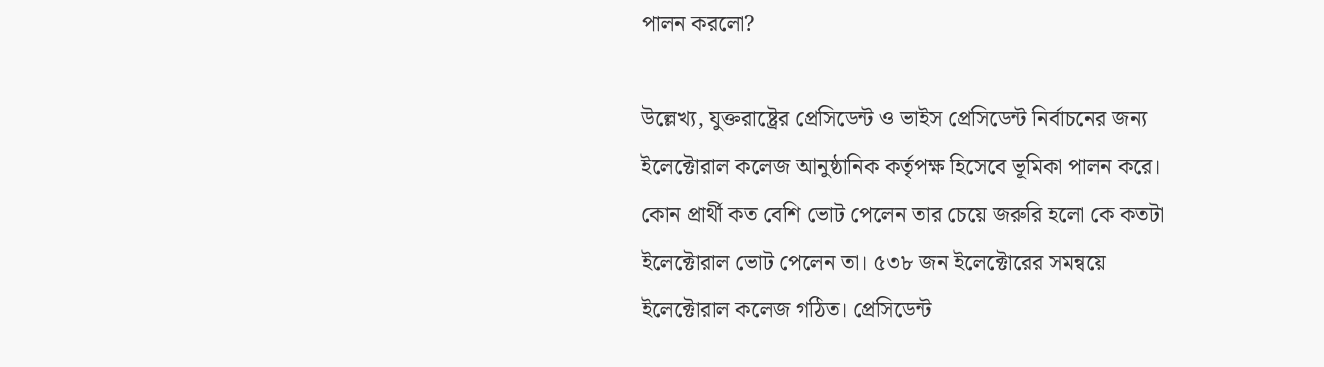পালন করলো?

উল্লেখ্য, যুক্তরাষ্ট্রের প্রেসিডেন্ট ও ভাইস প্রেসিডেন্ট নির্বাচনের জন্য ইলেক্টোরাল কলেজ আনুষ্ঠানিক কর্তৃপক্ষ হিসেবে ভূমিকা পালন করে। কোন প্রার্থী কত বেশি ভোট পেলেন তার চেয়ে জরুরি হলো কে কতটা ইলেক্টোরাল ভোট পেলেন তা। ৫৩৮ জন ইলেক্টোরের সমন্বয়ে ইলেক্টোরাল কলেজ গঠিত। প্রেসিডেন্ট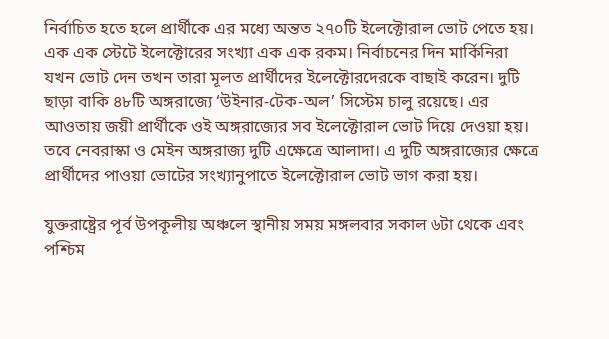নির্বাচিত হতে হলে প্রার্থীকে এর মধ্যে অন্তত ২৭০টি ইলেক্টোরাল ভোট পেতে হয়। এক এক স্টেটে ইলেক্টোরের সংখ্যা এক এক রকম। নির্বাচনের দিন মার্কিনিরা যখন ভোট দেন তখন তারা মূলত প্রার্থীদের ইলেক্টোরদেরকে বাছাই করেন। দুটি ছাড়া বাকি ৪৮টি অঙ্গরাজ্যে ‘উইনার-টেক-অল’ সিস্টেম চালু রয়েছে। এর আওতায় জয়ী প্রার্থীকে ওই অঙ্গরাজ্যের সব ইলেক্টোরাল ভোট দিয়ে দেওয়া হয়। তবে নেবরাস্কা ও মেইন অঙ্গরাজ্য দুটি এক্ষেত্রে আলাদা। এ দুটি অঙ্গরাজ্যের ক্ষেত্রে প্রার্থীদের পাওয়া ভোটের সংখ্যানুপাতে ইলেক্টোরাল ভোট ভাগ করা হয়।

যুক্তরাষ্ট্রের পূর্ব উপকূলীয় অঞ্চলে স্থানীয় সময় মঙ্গলবার সকাল ৬টা থেকে এবং পশ্চিম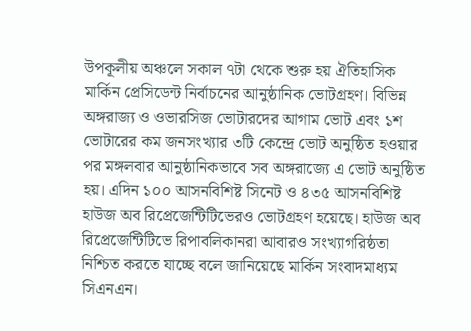উপকূলীয় অঞ্চলে সকাল ৭টা থেকে শুরু হয় ঐতিহাসিক মার্কিন প্রেসিডেন্ট নির্বাচনের আনুষ্ঠানিক ভোটগ্রহণ। বিভিন্ন অঙ্গরাজ্য ও ওভারসিজ ভোটারদের আগাম ভোট এবং ১শ ভোটারের কম জনসংখ্যার ৩টি কেন্দ্রে ভোট অনুষ্ঠিত হওয়ার পর মঙ্গলবার আনুষ্ঠানিকভাবে সব অঙ্গরাজ্যে এ ভোট অনুষ্ঠিত হয়। এদিন ১০০ আসনবিশিষ্ট সিনেট ও ৪৩৫ আসনবিশিষ্ট হাউজ অব রিপ্রেজেন্টিটিভেরও ভোটগ্রহণ হয়েছে। হাউজ অব রিপ্রেজেন্টিটিভে রিপাবলিকানরা আবারও সংখ্যাগরিষ্ঠতা নিশ্চিত করতে যাচ্ছে বলে জানিয়েছে মার্কিন সংবাদমাধ্যম সিএনএন।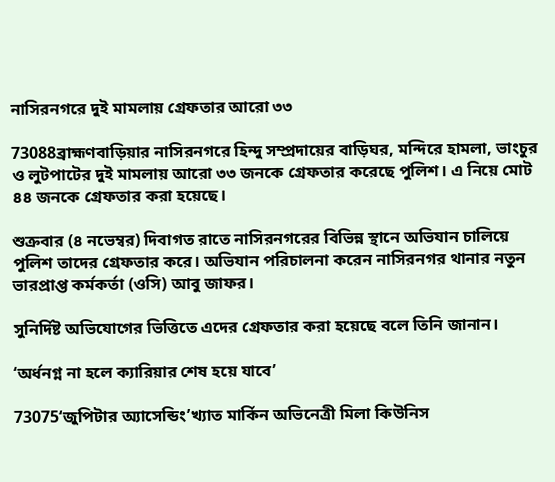নাসিরনগরে দুই মামলায় গ্রেফতার আরো ৩৩

73088ব্রাহ্মণবাড়িয়ার নাসিরনগরে হিন্দু সম্প্রদায়ের বাড়িঘর, মন্দিরে হামলা, ভাংচুর ও লুটপাটের দুই মামলায় আরো ৩৩ জনকে গ্রেফতার করেছে পুলিশ। এ নিয়ে মোট ৪৪ জনকে গ্রেফতার করা হয়েছে।

শুক্রবার (৪ নভেম্বর) দিবাগত রাতে নাসিরনগরের বিভিন্ন স্থানে অভিযান চালিয়ে পুলিশ তাদের গ্রেফতার করে। অভিযান পরিচালনা করেন নাসিরনগর থানার নতুন ভারপ্রাপ্ত কর্মকর্তা (ওসি) আবু জাফর।

সুনির্দিষ্ট অভিযোগের ভিত্তিতে এদের গ্রেফতার করা হয়েছে বলে তিনি জানান।

‘অর্ধনগ্ন না হলে ক্যারিয়ার শেষ হয়ে যাবে’

73075‘জুপিটার অ্যাসেন্ডিং’খ্যাত মার্কিন অভিনেত্রী মিলা কিউনিস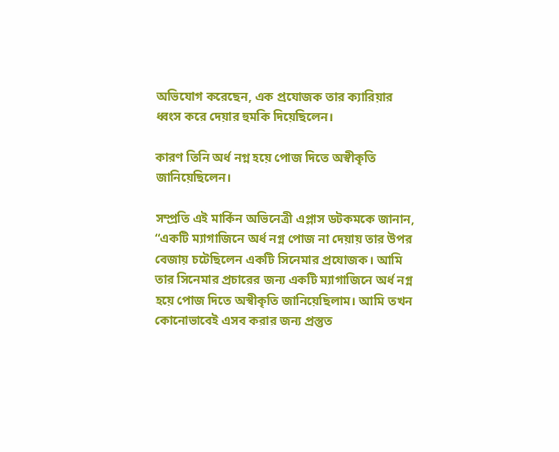অভিযোগ করেছেন, এক প্রযোজক তার ক্যারিয়ার ধ্বংস করে দেয়ার হুমকি দিয়েছিলেন।

কারণ তিনি অর্ধ নগ্ন হয়ে পোজ দিতে অস্বীকৃতি জানিয়েছিলেন।

সম্প্রতি এই মার্কিন অভিনেত্রী এপ্লাস ডটকমকে জানান, “একটি ম্যাগাজিনে অর্ধ নগ্ন পোজ না দেয়ায় তার উপর বেজায় চটেছিলেন একটি সিনেমার প্রযোজক। আমি তার সিনেমার প্রচারের জন্য একটি ম্যাগাজিনে অর্ধ নগ্ন হয়ে পোজ দিতে অস্বীকৃতি জানিয়েছিলাম। আমি তখন কোনোভাবেই এসব করার জন্য প্রস্তুত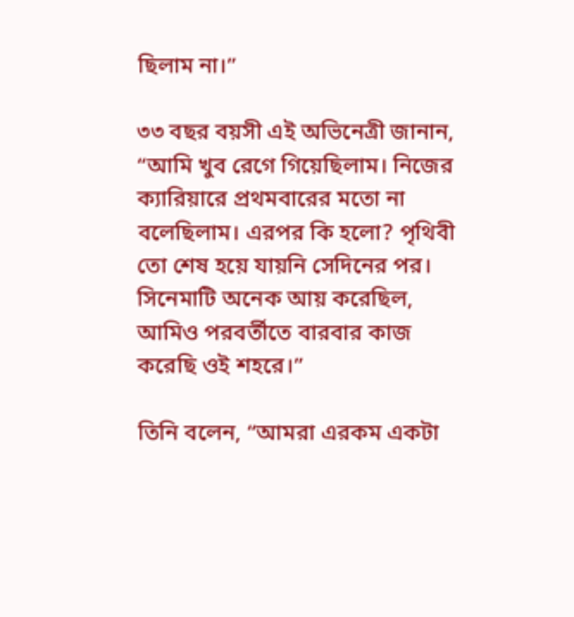ছিলাম না।”

৩৩ বছর বয়সী এই অভিনেত্রী জানান, “আমি খুব রেগে গিয়েছিলাম। নিজের ক্যারিয়ারে প্রথমবারের মতো না বলেছিলাম। এরপর কি হলো? পৃথিবী তো শেষ হয়ে যায়নি সেদিনের পর। সিনেমাটি অনেক আয় করেছিল, আমিও পরবর্তীতে বারবার কাজ করেছি ওই শহরে।”

তিনি বলেন, “আমরা এরকম একটা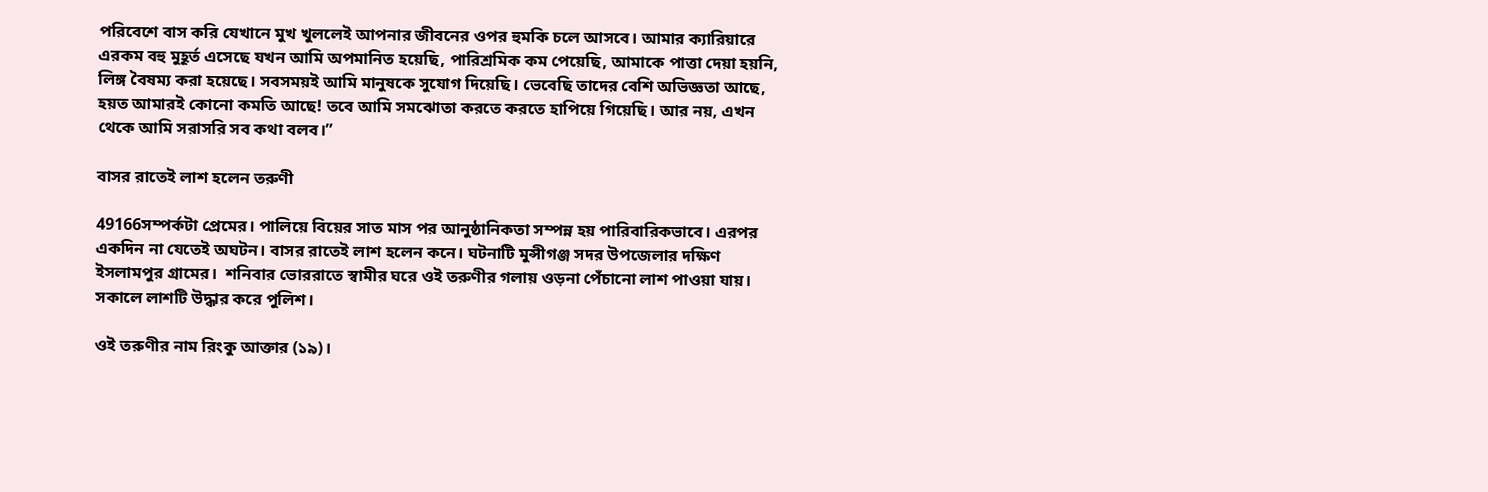পরিবেশে বাস করি যেখানে মুখ খুললেই আপনার জীবনের ওপর হুমকি চলে আসবে। আমার ক্যারিয়ারে এরকম বহু মুহূর্ত এসেছে যখন আমি অপমানিত হয়েছি, পারিশ্রমিক কম পেয়েছি, আমাকে পাত্তা দেয়া হয়নি, লিঙ্গ বৈষম্য করা হয়েছে। সবসময়ই আমি মানুষকে সুযোগ দিয়েছি। ভেবেছি তাদের বেশি অভিজ্ঞতা আছে, হয়ত আমারই কোনো কমতি আছে! তবে আমি সমঝোতা করতে করতে হাপিয়ে গিয়েছি। আর নয়, এখন থেকে আমি সরাসরি সব কথা বলব।”

বাসর রাতেই লাশ হলেন তরুণী

49166সম্পর্কটা প্রেমের। পালিয়ে বিয়ের সাত মাস পর আনুষ্ঠানিকতা সম্পন্ন হয় পারিবারিকভাবে। এরপর একদিন না যেতেই অঘটন। বাসর রাতেই লাশ হলেন কনে। ঘটনাটি মুন্সীগঞ্জ সদর উপজেলার দক্ষিণ ইসলামপুর গ্রামের।  শনিবার ভোররাতে স্বামীর ঘরে ওই তরুণীর গলায় ওড়না পেঁচানো লাশ পাওয়া যায়। সকালে লাশটি উদ্ধার করে পুলিশ।

ওই তরুণীর নাম রিংকু আক্তার (১৯)।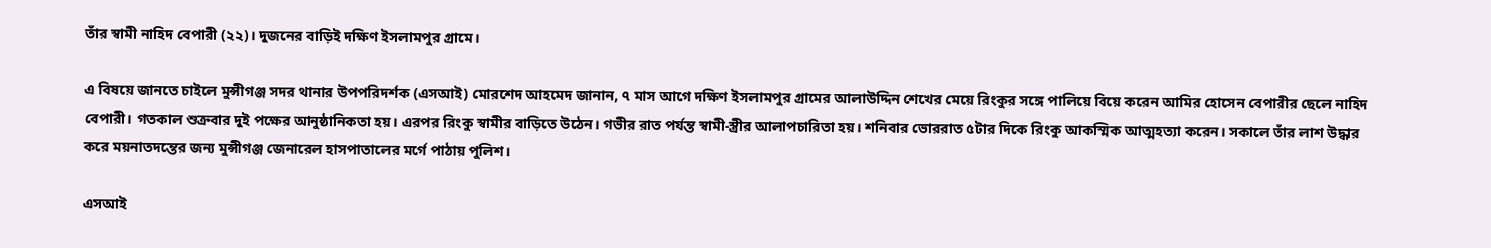তাঁর স্বামী নাহিদ বেপারী (২২)। দুজনের বাড়িই দক্ষিণ ইসলামপুর গ্রামে।

এ বিষয়ে জানতে চাইলে মুন্সীগঞ্জ সদর থানার উপপরিদর্শক (এসআই) মোরশেদ আহমেদ জানান, ৭ মাস আগে দক্ষিণ ইসলামপুর গ্রামের আলাউদ্দিন শেখের মেয়ে রিংকুর সঙ্গে পালিয়ে বিয়ে করেন আমির হোসেন বেপারীর ছেলে নাহিদ বেপারী। গতকাল শুক্রবার দুই পক্ষের আনুষ্ঠানিকতা হয়। এরপর রিংকু স্বামীর বাড়িতে উঠেন। গভীর রাত পর্যন্ত স্বামী-স্ত্রীর আলাপচারিতা হয়। শনিবার ভোররাত ৫টার দিকে রিংকু আকস্মিক আত্মহত্যা করেন। সকালে তাঁর লাশ উদ্ধার করে ময়নাতদন্তের জন্য মুন্সীগঞ্জ জেনারেল হাসপাতালের মর্গে পাঠায় পুলিশ।

এসআই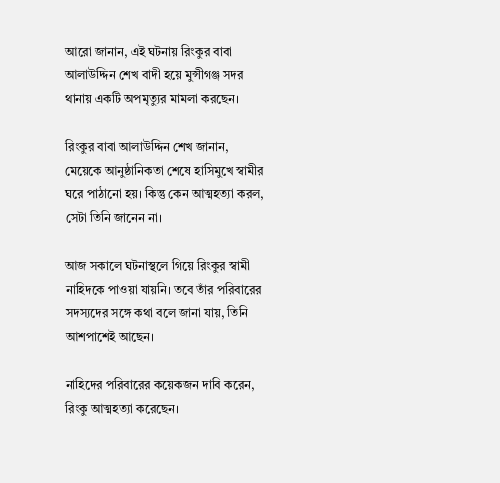আরো জানান, এই ঘটনায় রিংকুর বাবা আলাউদ্দিন শেখ বাদী হয়ে মুন্সীগঞ্জ সদর থানায় একটি অপমৃত্যুর মামলা করছেন।

রিংকুর বাবা আলাউদ্দিন শেখ জানান, মেয়েকে আনুষ্ঠানিকতা শেষে হাসিমুখে স্বামীর ঘরে পাঠানো হয়। কিন্তু কেন আত্মহত্যা করল, সেটা তিনি জানেন না।

আজ সকালে ঘটনাস্থলে গিয়ে রিংকুর স্বামী নাহিদকে পাওয়া যায়নি। তবে তাঁর পরিবারের সদস্যদের সঙ্গে কথা বলে জানা যায়, তিনি আশপাশেই আছেন।

নাহিদের পরিবারের কয়েকজন দাবি করেন, রিংকু আত্মহত্যা করেছেন।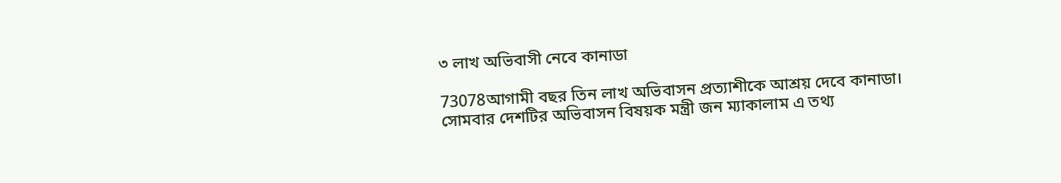৩ লাখ অভিবাসী নেবে কানাডা

73078আগামী বছর তিন লাখ অভিবাসন প্রত্যাশীকে আশ্রয় দেবে কানাডা। সোমবার দেশটির অভিবাসন বিষয়ক মন্ত্রী জন ম্যাকালাম এ তথ্য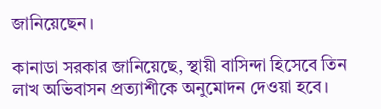জানিয়েছেন।

কানাডা সরকার জানিয়েছে, স্থায়ী বাসিন্দা হিসেবে তিন লাখ অভিবাসন প্রত্যাশীকে অনুমোদন দেওয়া হবে।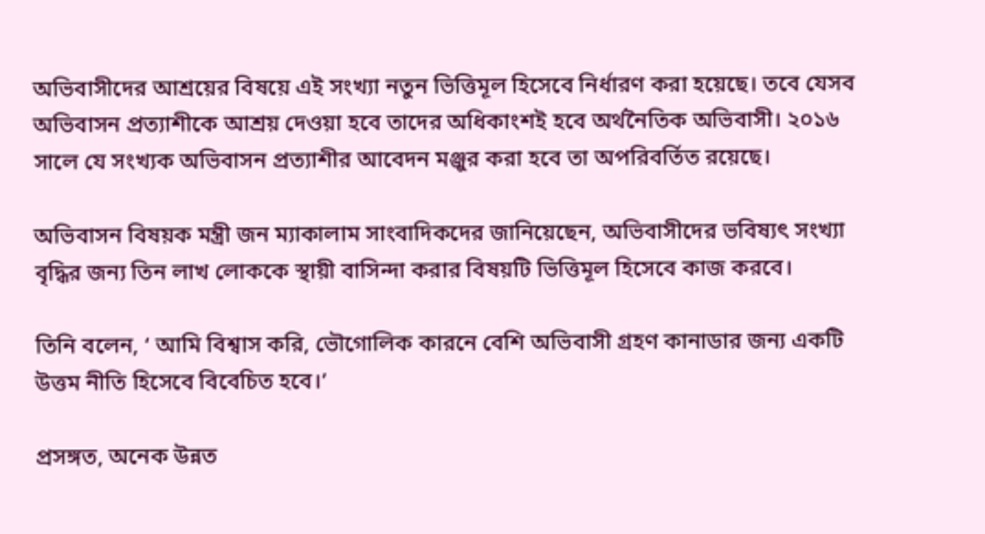অভিবাসীদের আশ্রয়ের বিষয়ে এই সংখ্যা নতুন ভিত্তিমূল হিসেবে নির্ধারণ করা হয়েছে। তবে যেসব অভিবাসন প্রত্যাশীকে আশ্রয় দেওয়া হবে তাদের অধিকাংশই হবে অর্থনৈতিক অভিবাসী। ২০১৬ সালে যে সংখ্যক অভিবাসন প্রত্যাশীর আবেদন মঞ্জুর করা হবে তা অপরিবর্তিত রয়েছে।

অভিবাসন বিষয়ক মন্ত্রী জন ম্যাকালাম সাংবাদিকদের জানিয়েছেন, অভিবাসীদের ভবিষ্যৎ সংখ্যা বৃদ্ধির জন্য তিন লাখ লোককে স্থায়ী বাসিন্দা করার বিষয়টি ভিত্তিমূল হিসেবে কাজ করবে।

তিনি বলেন, ‘ আমি বিশ্বাস করি, ভৌগোলিক কারনে বেশি অভিবাসী গ্রহণ কানাডার জন্য একটি উত্তম নীতি হিসেবে বিবেচিত হবে।’

প্রসঙ্গত, অনেক উন্নত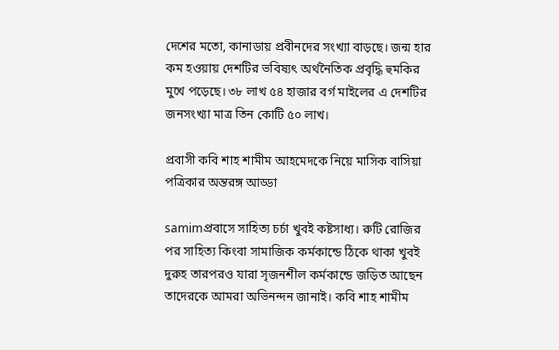দেশের মতো, কানাডায় প্রবীনদের সংখ্যা বাড়ছে। জন্ম হার কম হওয়ায় দেশটির ভবিষ্যৎ অর্থনৈতিক প্রবৃদ্ধি হুমকির মুখে পড়েছে। ৩৮ লাখ ৫৪ হাজার বর্গ মাইলের এ দেশটির জনসংখ্যা মাত্র তিন কোটি ৫০ লাখ।

প্রবাসী কবি শাহ শামীম আহমেদকে নিয়ে মাসিক বাসিয়া পত্রিকার অন্তরঙ্গ আড্ডা

samimপ্রবাসে সাহিত্য চর্চা খুবই কষ্টসাধ্য। রুটি রোজির পর সাহিত্য কিংবা সামাজিক কর্মকান্ডে ঠিকে থাকা খুবই দুরুহ তারপরও যারা সৃজনশীল কর্মকান্ডে জড়িত আছেন তাদেরকে আমরা অভিনন্দন জানাই। কবি শাহ শামীম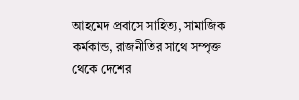আহমেদ প্রবাসে সাহিত্য, সামাজিক কর্মকান্ড, রাজনীতির সাথে সম্পৃক্ত থেকে দেশের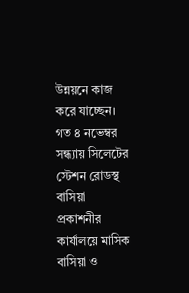উন্নয়নে কাজ করে যাচ্ছেন।
গত ৪ নভেম্বর সন্ধ্যায় সিলেটের স্টেশন রোডস্থ বাসিয়া প্রকাশনীর কার্যালয়ে মাসিক বাসিয়া ও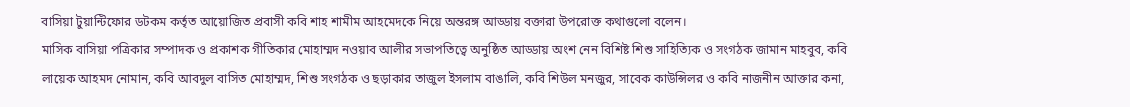বাসিয়া টুয়ান্টিফোর ডটকম কর্তৃত আয়োজিত প্রবাসী কবি শাহ শামীম আহমেদকে নিয়ে অন্তরঙ্গ আড্ডায় বক্তারা উপরোক্ত কথাগুলো বলেন।
মাসিক বাসিয়া পত্রিকার সম্পাদক ও প্রকাশক গীতিকার মোহাম্মদ নওয়াব আলীর সভাপতিত্বে অনুষ্ঠিত আড্ডায় অংশ নেন বিশিষ্ট শিশু সাহিত্যিক ও সংগঠক জামান মাহবুব, কবি লায়েক আহমদ নোমান, কবি আবদুল বাসিত মোহাম্মদ, শিশু সংগঠক ও ছড়াকার তাজুল ইসলাম বাঙালি, কবি শিউল মনজুর, সাবেক কাউন্সিলর ও কবি নাজনীন আক্তার কনা,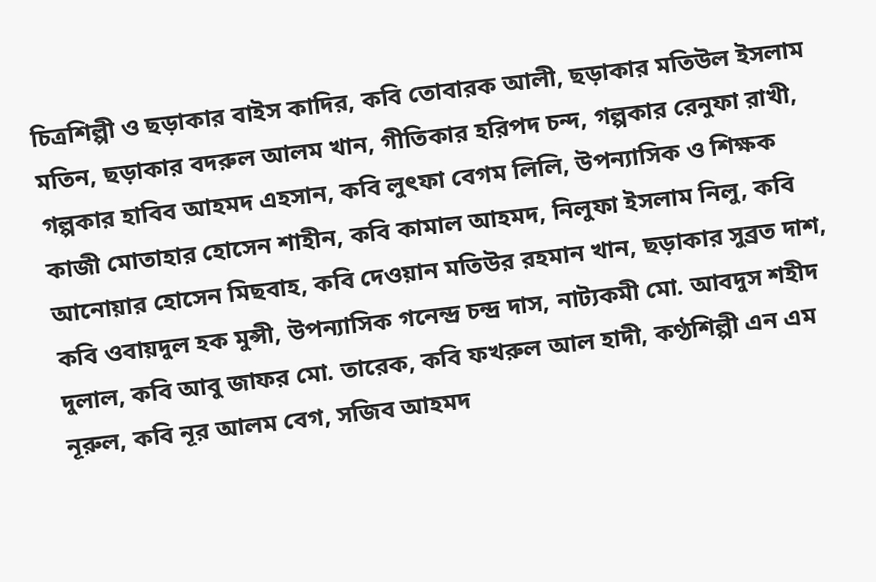চিত্রশিল্পী ও ছড়াকার বাইস কাদির, কবি তোবারক আলী, ছড়াকার মতিউল ইসলাম মতিন, ছড়াকার বদরুল আলম খান, গীতিকার হরিপদ চন্দ, গল্পকার রেনুফা রাখী, গল্পকার হাবিব আহমদ এহসান, কবি লুৎফা বেগম লিলি, উপন্যাসিক ও শিক্ষক কাজী মোতাহার হোসেন শাহীন, কবি কামাল আহমদ, নিলুফা ইসলাম নিলু, কবি আনোয়ার হোসেন মিছবাহ, কবি দেওয়ান মতিউর রহমান খান, ছড়াকার সুব্রত দাশ, কবি ওবায়দুল হক মুন্সী, উপন্যাসিক গনেন্দ্র চন্দ্র দাস, নাট্যকমী মো. আবদুস শহীদ দুলাল, কবি আবু জাফর মো. তারেক, কবি ফখরুল আল হাদী, কণ্ঠশিল্পী এন এম নূরুল, কবি নূর আলম বেগ, সজিব আহমদ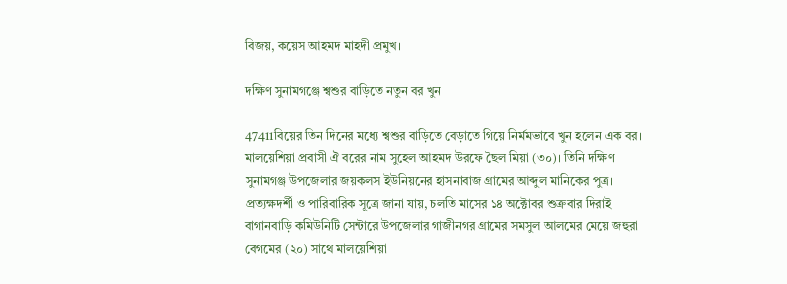বিজয়, কয়েস আহমদ মাহদী প্রমুখ।

দক্ষিণ সুনামগঞ্জে শ্বশুর বাড়িতে নতুন বর খুন

47411বিয়ের তিন দিনের মধ্যে শ্বশুর বাড়িতে বেড়াতে গিয়ে নির্মমভাবে খুন হলেন এক বর।
মালয়েশিয়া প্রবাসী ঐ বরের নাম সুহেল আহমদ উরফে ছৈল মিয়া (৩০)। তিনি দক্ষিণ সুনামগঞ্জ উপজেলার জয়কলস ইউনিয়নের হাসনাবাজ গ্রামের আব্দুল মানিকের পুত্র।
প্রত্যক্ষদর্শী ও পারিবারিক সূত্রে জানা যায়, চলতি মাসের ১৪ অক্টোবর শুক্রবার দিরাই বাগানবাড়ি কমিউনিটি সেন্টারে উপজেলার গাজীনগর গ্রামের সমসুল আলমের মেয়ে জহুরা বেগমের (২০) সাথে মালয়েশিয়া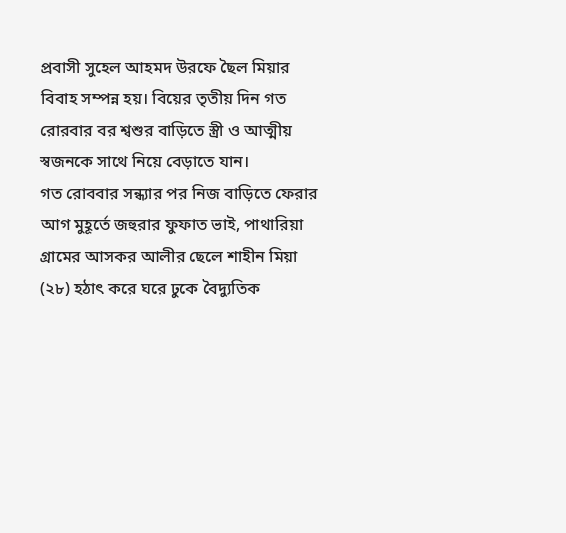প্রবাসী সুহেল আহমদ উরফে ছৈল মিয়ার বিবাহ সম্পন্ন হয়। বিয়ের তৃতীয় দিন গত রোরবার বর শ্বশুর বাড়িতে স্ত্রী ও আত্মীয় স্বজনকে সাথে নিয়ে বেড়াতে যান।
গত রোববার সন্ধ্যার পর নিজ বাড়িতে ফেরার আগ মুহূর্তে জহুরার ফুফাত ভাই, পাথারিয়া গ্রামের আসকর আলীর ছেলে শাহীন মিয়া (২৮) হঠাৎ করে ঘরে ঢুকে বৈদ্যুতিক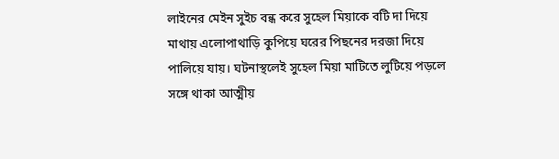লাইনের মেইন সুইচ বন্ধ করে সুহেল মিয়াকে বটি দা দিয়ে মাথায় এলোপাথাড়ি কুপিয়ে ঘরের পিছনের দরজা দিয়ে পালিয়ে যায়। ঘটনাস্থলেই সুহেল মিয়া মাটিতে লুটিয়ে পড়লে সঙ্গে থাকা আত্মীয়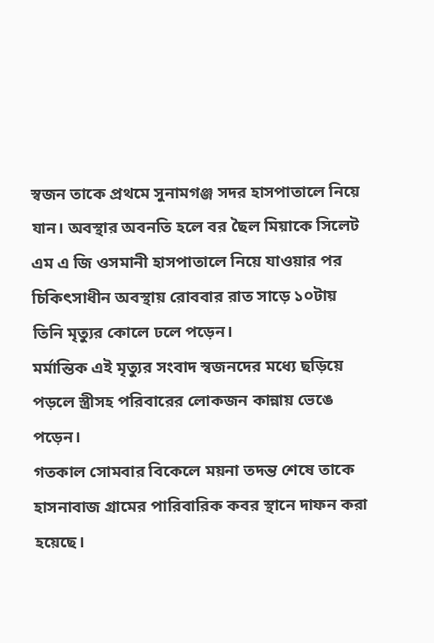স্বজন তাকে প্রথমে সুনামগঞ্জ সদর হাসপাতালে নিয়ে যান। অবস্থার অবনতি হলে বর ছৈল মিয়াকে সিলেট এম এ জি ওসমানী হাসপাতালে নিয়ে যাওয়ার পর চিকিৎসাধীন অবস্থায় রোববার রাত সাড়ে ১০টায় তিনি মৃত্যুর কোলে ঢলে পড়েন।
মর্মান্তিক এই মৃত্যুর সংবাদ স্বজনদের মধ্যে ছড়িয়ে পড়লে স্ত্রীসহ পরিবারের লোকজন কান্নায় ভেঙে পড়েন।
গতকাল সোমবার বিকেলে ময়না তদন্ত শেষে তাকে হাসনাবাজ গ্রামের পারিবারিক কবর স্থানে দাফন করা হয়েছে।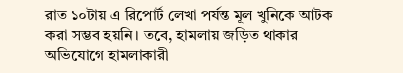রাত ১০টায় এ রিপোর্ট লেখা পর্যন্ত মূল খুনিকে আটক করা সম্ভব হয়নি। তবে, হামলায় জড়িত থাকার অভিযোগে হামলাকারী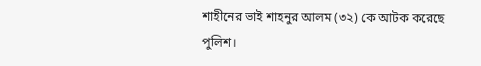শাহীনের ভাই শাহনুর আলম (৩২) কে আটক করেছে পুলিশ।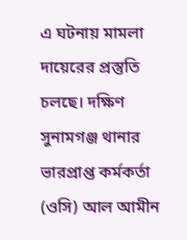এ ঘটনায় মামলা দায়েরের প্রস্তুতি চলছে। দক্ষিণ সুনামগঞ্জ থানার ভারপ্রাপ্ত কর্মকর্তা (ওসি) আল আমীন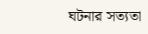ঘটনার সত্যতা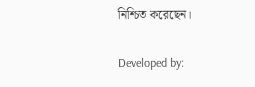নিশ্চিত করেছেন।

Developed by: